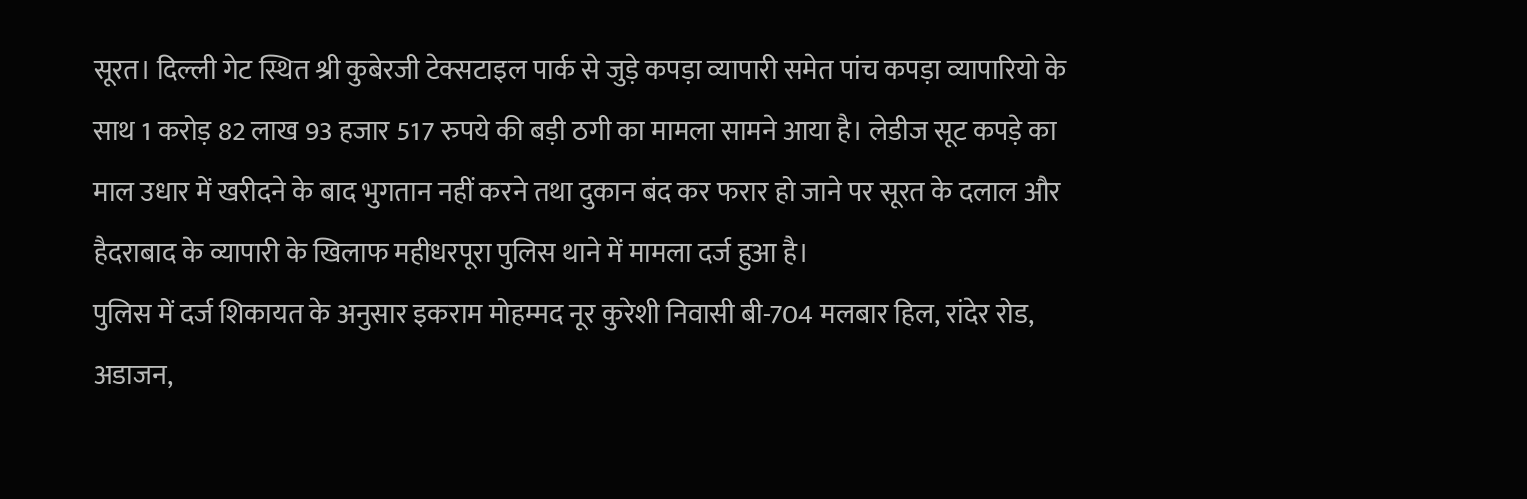सूरत। दिल्ली गेट स्थित श्री कुबेरजी टेक्सटाइल पार्क से जुड़े कपड़ा व्यापारी समेत पांच कपड़ा व्यापारियो के साथ 1 करोड़ 82 लाख 93 हजार 517 रुपये की बड़ी ठगी का मामला सामने आया है। लेडीज सूट कपड़े का माल उधार में खरीदने के बाद भुगतान नहीं करने तथा दुकान बंद कर फरार हो जाने पर सूरत के दलाल और हैदराबाद के व्यापारी के खिलाफ महीधरपूरा पुलिस थाने में मामला दर्ज हुआ है।
पुलिस में दर्ज शिकायत के अनुसार इकराम मोहम्मद नूर कुरेशी निवासी बी-704 मलबार हिल, रांदेर रोड, अडाजन,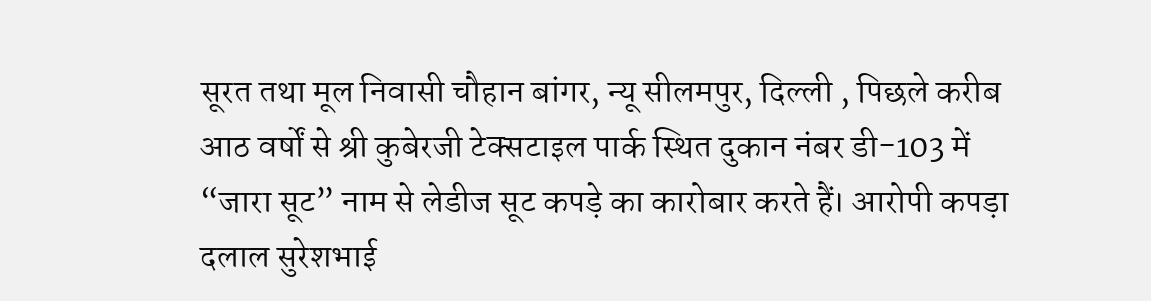सूरत तथा मूल निवासी चौहान बांगर, न्यू सीलमपुर, दिल्ली , पिछले करीब आठ वर्षों से श्री कुबेरजी टेक्सटाइल पार्क स्थित दुकान नंबर डी-103 में “जारा सूट” नाम से लेडीज सूट कपड़े का कारोबार करते हैं। आरोपी कपड़ा दलाल सुरेशभाई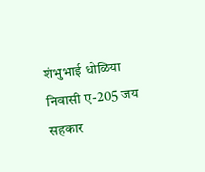शंभुभाई धोळिया निवासी ए-205 जय सहकार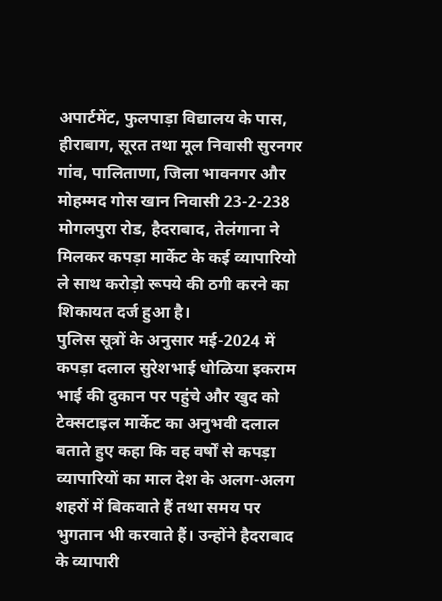अपार्टमेंट, फुलपाड़ा विद्यालय के पास, हीराबाग, सूरत तथा मूल निवासी सुरनगर गांव, पालिताणा, जिला भावनगर और मोहम्मद गोस खान निवासी 23-2-238 मोगलपुरा रोड, हैदराबाद, तेलंगाना ने मिलकर कपड़ा मार्केट के कई व्यापारियो ले साथ करोड़ो रूपये की ठगी करने का शिकायत दर्ज हुआ है।
पुलिस सूत्रों के अनुसार मई-2024 में कपड़ा दलाल सुरेशभाई धोळिया इकराम भाई की दुकान पर पहुंचे और खुद को टेक्सटाइल मार्केट का अनुभवी दलाल बताते हुए कहा कि वह वर्षों से कपड़ा व्यापारियों का माल देश के अलग-अलग शहरों में बिकवाते हैं तथा समय पर भुगतान भी करवाते हैं। उन्होंने हैदराबाद के व्यापारी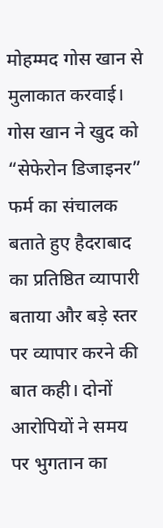मोहम्मद गोस खान से मुलाकात करवाई। गोस खान ने खुद को “सेफेरोन डिजाइनर” फर्म का संचालक बताते हुए हैदराबाद का प्रतिष्ठित व्यापारी बताया और बड़े स्तर पर व्यापार करने की बात कही। दोनों आरोपियों ने समय पर भुगतान का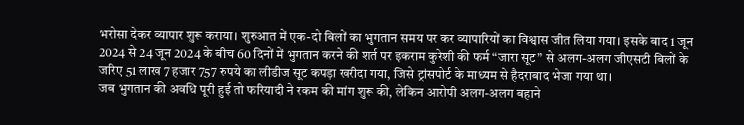भरोसा देकर व्यापार शुरू कराया। शुरुआत में एक-दो बिलों का भुगतान समय पर कर व्यापारियों का विश्वास जीत लिया गया। इसके बाद 1 जून 2024 से 24 जून 2024 के बीच 60 दिनों में भुगतान करने की शर्त पर इकराम कुरेशी की फर्म “जारा सूट” से अलग-अलग जीएसटी बिलों के जरिए 51 लाख 7 हजार 757 रुपये का लीडीज सूट कपड़ा खरीदा गया, जिसे ट्रांसपोर्ट के माध्यम से हैदराबाद भेजा गया था।
जब भुगतान की अवधि पूरी हुई तो फरियादी ने रकम की मांग शुरू की, लेकिन आरोपी अलग-अलग बहाने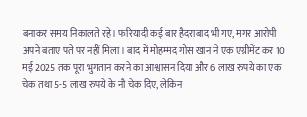बनाकर समय निकालते रहे। फरियादी कई बार हैदराबाद भी गए, मगर आरोपी अपने बताए पते पर नहीं मिला। बाद में मोहम्मद गोस खान ने एक एग्रीमेंट कर 10 मई 2025 तक पूरा भुगतान करने का आश्वासन दिया और 6 लाख रुपये का एक चेक तथा 5-5 लाख रुपये के नौ चेक दिए, लेकिन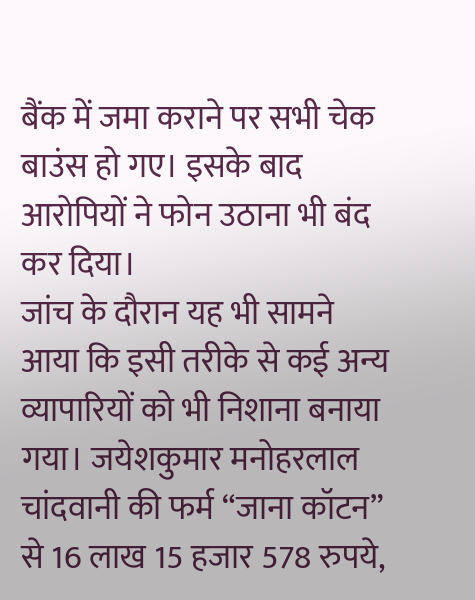बैंक में जमा कराने पर सभी चेक बाउंस हो गए। इसके बाद आरोपियों ने फोन उठाना भी बंद कर दिया।
जांच के दौरान यह भी सामने आया कि इसी तरीके से कई अन्य व्यापारियों को भी निशाना बनाया गया। जयेशकुमार मनोहरलाल चांदवानी की फर्म “जाना कॉटन” से 16 लाख 15 हजार 578 रुपये,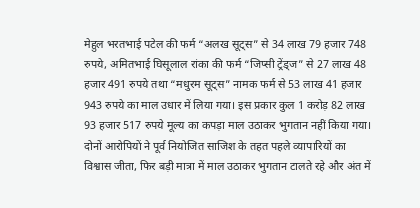मेहुल भरतभाई पटेल की फर्म “अलख सूट्स” से 34 लाख 79 हजार 748 रुपये, अमितभाई घिसूलाल रांका की फर्म “जिप्सी ट्रेंड्ज” से 27 लाख 48 हजार 491 रुपये तथा “मधुरम सूट्स” नामक फर्म से 53 लाख 41 हजार 943 रुपये का माल उधार में लिया गया। इस प्रकार कुल 1 करोड़ 82 लाख 93 हजार 517 रुपये मूल्य का कपड़ा माल उठाकर भुगतान नहीं किया गया।
दोनों आरोपियों ने पूर्व नियोजित साजिश के तहत पहले व्यापारियों का विश्वास जीता, फिर बड़ी मात्रा में माल उठाकर भुगतान टालते रहे और अंत में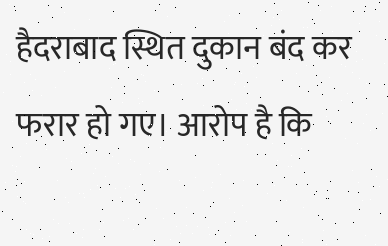हैदराबाद स्थित दुकान बंद कर फरार हो गए। आरोप है कि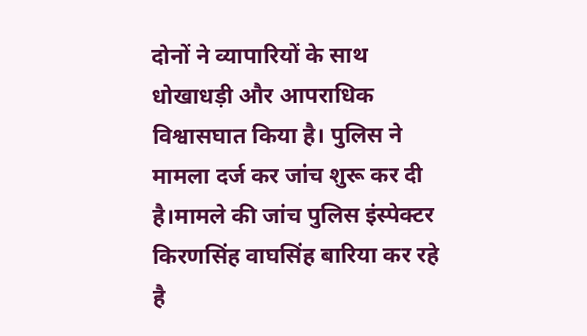दोनों ने व्यापारियों के साथ धोखाधड़ी और आपराधिक विश्वासघात किया है। पुलिस ने मामला दर्ज कर जांच शुरू कर दी है।मामले की जांच पुलिस इंस्पेक्टर किरणसिंह वाघसिंह बारिया कर रहे है